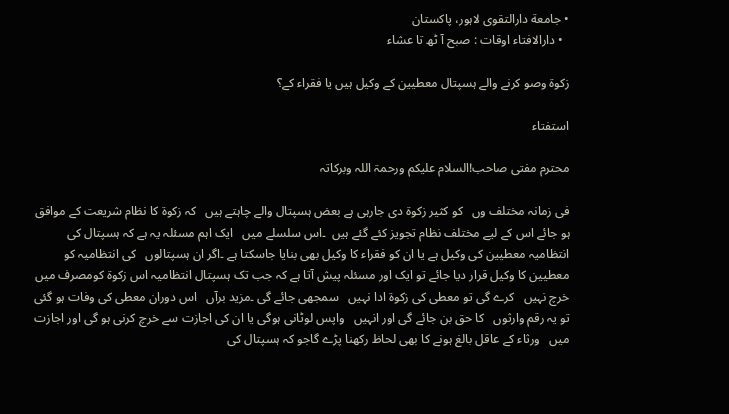• جامعة دارالتقوی لاہور، پاکستان
  • دارالافتاء اوقات : صبح آ ٹھ تا عشاء

زکوۃ وصو کرنے والے ہسپتال معطیین کے وکیل ہیں یا فقراء کے؟

استفتاء

محترم مفتی صاحب!السلام علیکم ورحمۃ اللہ وبرکاتہ

فی زمانہ مختلف وں   کو کثیر زکوۃ دی جارہی ہے بعض ہسپتال والے چاہتے ہیں   کہ زکوۃ کا نظام شریعت کے موافق ہو جائے اس کے لیے مختلف نظام تجویز کئے گئے ہیں  ۔اس سلسلے میں   ایک اہم مسئلہ یہ ہے کہ ہسپتال کی انتظامیہ معطیین کی وکیل ہے یا ان کو فقراء کا وکیل بھی بنایا جاسکتا ہے ۔اگر ان ہسپتالوں   کی انتظامیہ کو معطیین کا وکیل قرار دیا جائے تو ایک اور مسئلہ پیش آتا ہے کہ جب تک ہسپتال انتظامیہ اس زکوۃ کومصرف میں   خرچ نہیں   کرے گی تو معطی کی زکوۃ ادا نہیں   سمجھی جائے گی ۔مزید برآں   اس دوران معطی کی وفات ہو گئی تو یہ رقم وارثوں   کا حق بن جائے گی اور انہیں   واپس لوٹانی ہوگی یا ان کی اجازت سے خرچ کرنی ہو گی اور اجازت میں   ورثاء کے عاقل بالغ ہونے کا بھی لحاظ رکھنا پڑے گاجو کہ ہسپتال کی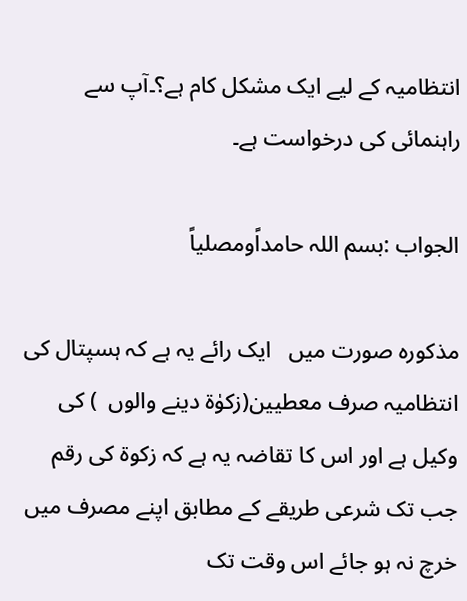انتظامیہ کے لیے ایک مشکل کام ہے؟۔آپ سے راہنمائی کی درخواست ہے۔

الجواب :بسم اللہ حامداًومصلیاً

مذکورہ صورت میں   ایک رائے یہ ہے کہ ہسپتال کی انتظامیہ صرف معطیین(زکوٰۃ دینے والوں  ) کی وکیل ہے اور اس کا تقاضہ یہ ہے کہ زکوۃ کی رقم جب تک شرعی طریقے کے مطابق اپنے مصرف میں   خرچ نہ ہو جائے اس وقت تک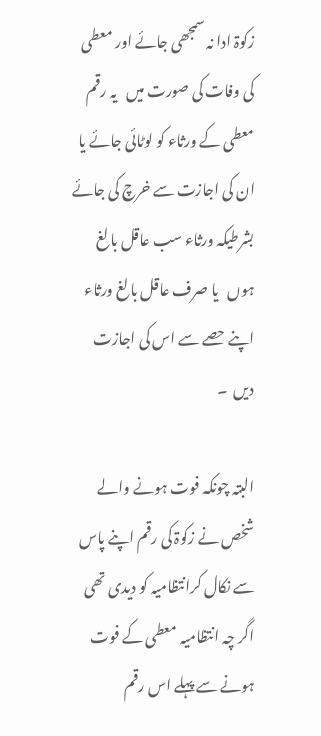زکوۃ ادا نہ سمجھی جائے اور معطی کی وفات کی صورت میں   یہ رقم معطی کے ورثاء کو لوٹائی جائے یا ان کی اجازت سے خرچ کی جائے بشرطیکہ ورثاء سب عاقل بالغ ہوں   یا صرف عاقل بالغ ورثاء اپنے حصے سے اس کی اجازت دیں  ۔

البتہ چونکہ فوت ہونے والے شخص نے زکوۃ کی رقم اپنے پاس سے نکال کرانتظامیہ کو دیدی تھی اگر چہ انتظامیہ معطی کے فوت ہونے سے پہلے اس رقم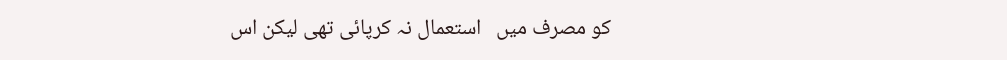کو مصرف میں   استعمال نہ کرپائی تھی لیکن اس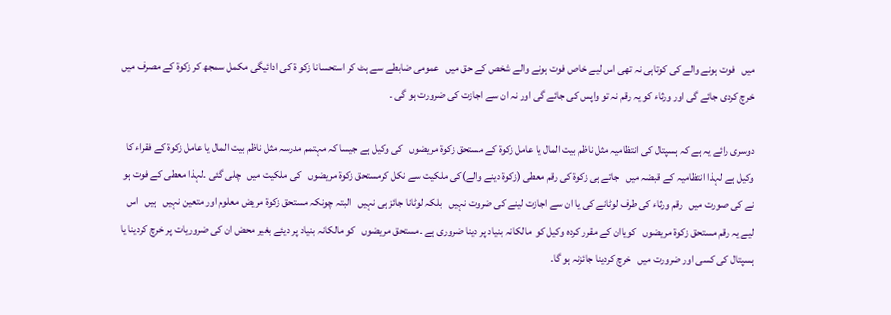میں   فوت ہونے والے کی کوتاہی نہ تھی اس لیے خاص فوت ہونے والے شخص کے حق میں   عمومی ضابطے سے ہٹ کر استحسانا زکو ۃ کی ادائیگی مکمل سمجھ کر زکوۃ کے مصرف میں   خرچ کردی جائے گی اور ورثاء کو یہ رقم نہ تو واپس کی جائے گی اور نہ ان سے اجازت کی ضرورت ہو گی ۔

دوسری رائے یہ ہے کہ ہسپتال کی انتظامیہ مثل ناظم بیت المال یا عامل زکوۃ کے مستحق زکوۃ مریضوں   کی وکیل ہے جیسا کہ مہتمم مدرسہ مثل ناظم بیت المال یا عامل زکوۃ کے فقراء کا وکیل ہے لہذا انتظامیہ کے قبضہ میں   جاتے ہی زکوۃ کی رقم معطی (زکوۃ دینے والے)کی ملکیت سے نکل کرمستحق زکوۃ مریضوں   کی ملکیت میں   چلی گئی ۔لہذا معطی کے فوت ہو نے کی صورت میں   رقم ورثاء کی طرف لوٹانے کی یا ان سے اجازت لینے کی ضروت نہیں   بلکہ لوٹانا جائز ہی نہیں   البتہ چونکہ مستحق زکوۃ مریض معلوم اور متعین نہیں   ہیں   اس لیے یہ رقم مستحق زکوۃ مریضوں   کویاان کے مقرر کردہ وکیل کو  مالکانہ بنیاد پر دینا ضروری ہے ۔مستحق مریضوں   کو مالکانہ بنیاد پر دیئے بغیر محض ان کی ضروریات پر خرچ کردینا یا ہسپتال کی کسی اور ضرورت میں   خرچ کردینا جائزنہ ہو گا۔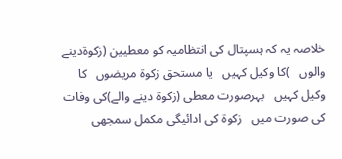خلاصہ یہ کہ ہسپتال کی انتظامیہ کو معطیین (زکوۃدینے والوں   )کا وکیل کہیں   یا مستحق زکوۃ مریضوں   کا وکیل کہیں   بہرصورت معطی (زکوۃ دینے والے)کی وفات کی صورت میں   زکوۃ کی ادائیگی مکمل سمجھی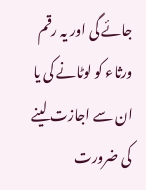جائے گی اور یہ رقم ورثاء کو لوٹانے کی یا ان سے اجازت لینے کی ضرورت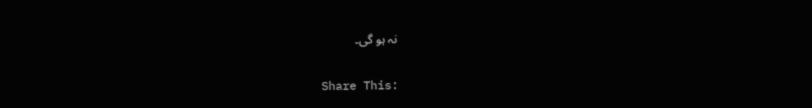نہ ہو گی۔

Share This: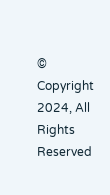© Copyright 2024, All Rights Reserved